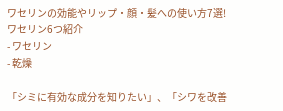ワセリンの効能やリップ・顔・髪への使い方7選!ワセリン6つ紹介
- ワセリン
- 乾燥

「シミに有効な成分を知りたい」、「シワを改善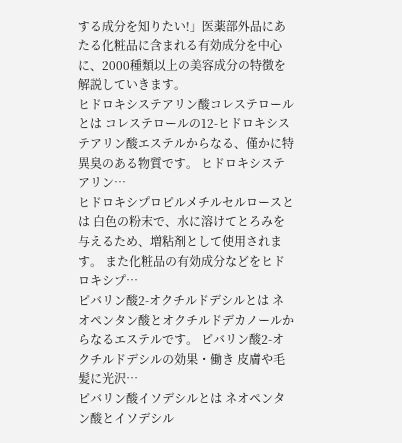する成分を知りたい!」医薬部外品にあたる化粧品に含まれる有効成分を中心に、2000種類以上の美容成分の特徴を解説していきます。
ヒドロキシステアリン酸コレステロールとは コレステロールの12-ヒドロキシステアリン酸エステルからなる、僅かに特異臭のある物質です。 ヒドロキシステアリン…
ヒドロキシプロピルメチルセルロースとは 白色の粉末で、水に溶けてとろみを与えるため、増粘剤として使用されます。 また化粧品の有効成分などをヒドロキシプ…
ピバリン酸2-オクチルドデシルとは ネオペンタン酸とオクチルドデカノールからなるエステルです。 ピバリン酸2-オクチルドデシルの効果・働き 皮膚や毛髪に光沢…
ピバリン酸イソデシルとは ネオペンタン酸とイソデシル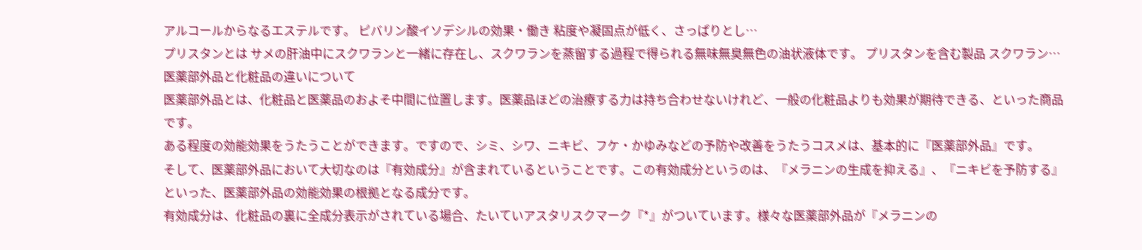アルコールからなるエステルです。 ピバリン酸イソデシルの効果・働き 粘度や凝固点が低く、さっぱりとし…
プリスタンとは サメの肝油中にスクワランと一緒に存在し、スクワランを蒸留する過程で得られる無味無臭無色の油状液体です。 プリスタンを含む製品 スクワラン…
医薬部外品と化粧品の違いについて
医薬部外品とは、化粧品と医薬品のおよそ中間に位置します。医薬品ほどの治療する力は持ち合わせないけれど、一般の化粧品よりも効果が期待できる、といった商品です。
ある程度の効能効果をうたうことができます。ですので、シミ、シワ、ニキビ、フケ・かゆみなどの予防や改善をうたうコスメは、基本的に『医薬部外品』です。
そして、医薬部外品において大切なのは『有効成分』が含まれているということです。この有効成分というのは、『メラニンの生成を抑える』、『ニキビを予防する』といった、医薬部外品の効能効果の根拠となる成分です。
有効成分は、化粧品の裏に全成分表示がされている場合、たいていアスタリスクマーク『*』がついています。様々な医薬部外品が『メラニンの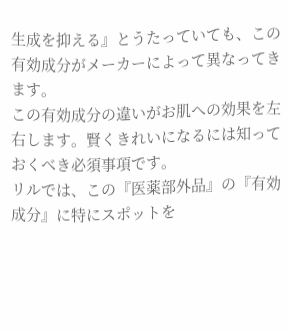生成を抑える』とうたっていても、この有効成分がメーカーによって異なってきます。
この有効成分の違いがお肌への効果を左右します。賢くきれいになるには知っておくべき必須事項です。
リルでは、この『医薬部外品』の『有効成分』に特にスポットを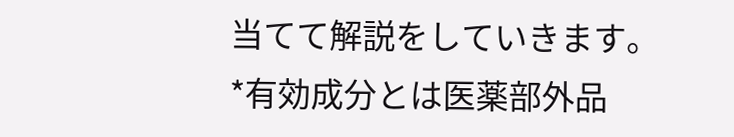当てて解説をしていきます。
*有効成分とは医薬部外品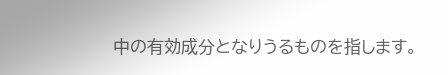中の有効成分となりうるものを指します。